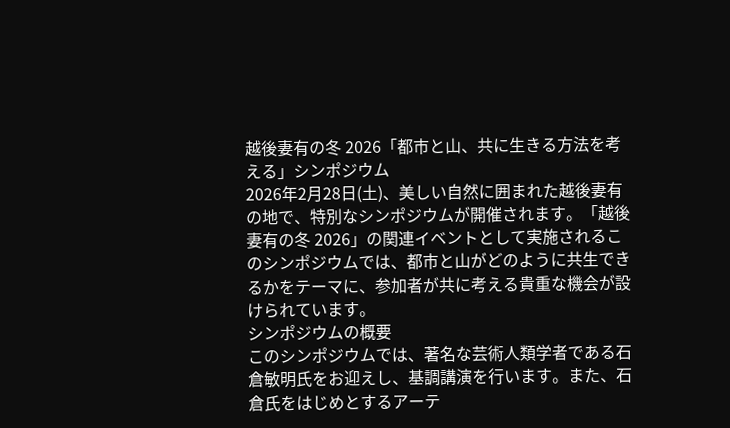越後妻有の冬 2026「都市と山、共に生きる方法を考える」シンポジウム
2026年2月28日(土)、美しい自然に囲まれた越後妻有の地で、特別なシンポジウムが開催されます。「越後妻有の冬 2026」の関連イベントとして実施されるこのシンポジウムでは、都市と山がどのように共生できるかをテーマに、参加者が共に考える貴重な機会が設けられています。
シンポジウムの概要
このシンポジウムでは、著名な芸術人類学者である石倉敏明氏をお迎えし、基調講演を行います。また、石倉氏をはじめとするアーテ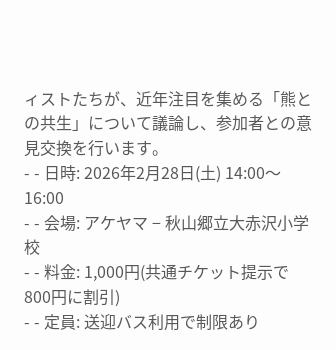ィストたちが、近年注目を集める「熊との共生」について議論し、参加者との意見交換を行います。
- - 日時: 2026年2月28日(土) 14:00〜16:00
- - 会場: アケヤマ − 秋山郷立大赤沢小学校
- - 料金: 1,000円(共通チケット提示で800円に割引)
- - 定員: 送迎バス利用で制限あり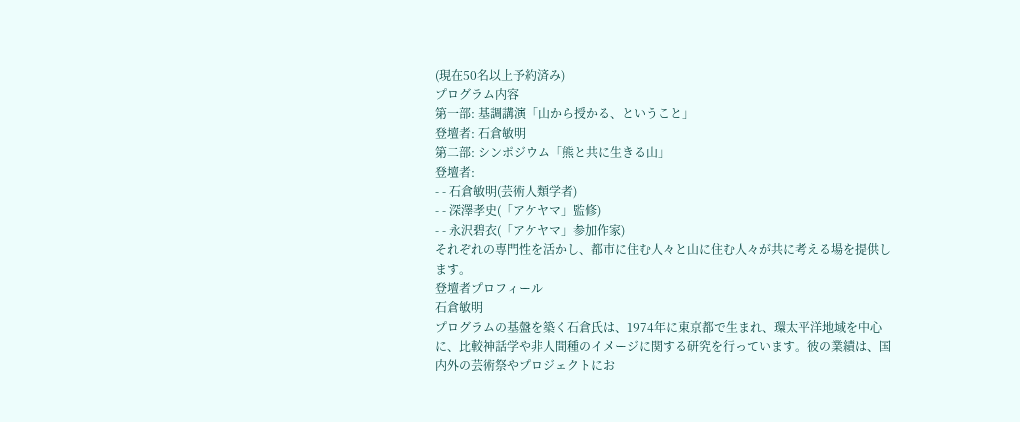(現在50名以上予約済み)
プログラム内容
第一部: 基調講演「山から授かる、ということ」
登壇者: 石倉敏明
第二部: シンポジウム「熊と共に生きる山」
登壇者:
- - 石倉敏明(芸術人類学者)
- - 深澤孝史(「アケヤマ」監修)
- - 永沢碧衣(「アケヤマ」参加作家)
それぞれの専門性を活かし、都市に住む人々と山に住む人々が共に考える場を提供します。
登壇者プロフィール
石倉敏明
プログラムの基盤を築く石倉氏は、1974年に東京都で生まれ、環太平洋地域を中心に、比較神話学や非人間種のイメージに関する研究を行っています。彼の業績は、国内外の芸術祭やプロジェクトにお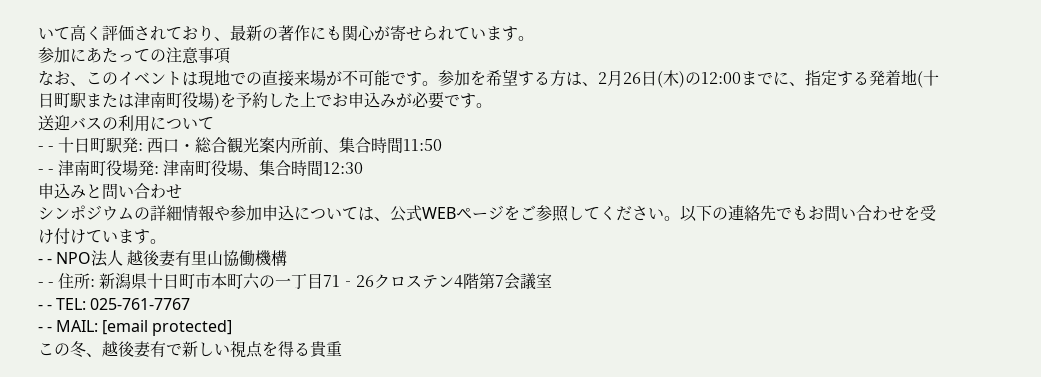いて高く評価されており、最新の著作にも関心が寄せられています。
参加にあたっての注意事項
なお、このイベントは現地での直接来場が不可能です。参加を希望する方は、2月26日(木)の12:00までに、指定する発着地(十日町駅または津南町役場)を予約した上でお申込みが必要です。
送迎バスの利用について
- - 十日町駅発: 西口・総合観光案内所前、集合時間11:50
- - 津南町役場発: 津南町役場、集合時間12:30
申込みと問い合わせ
シンポジウムの詳細情報や参加申込については、公式WEBページをご参照してください。以下の連絡先でもお問い合わせを受け付けています。
- - NPO法人 越後妻有里山協働機構
- - 住所: 新潟県十日町市本町六の一丁目71‐26クロステン4階第7会議室
- - TEL: 025‐761‐7767
- - MAIL: [email protected]
この冬、越後妻有で新しい視点を得る貴重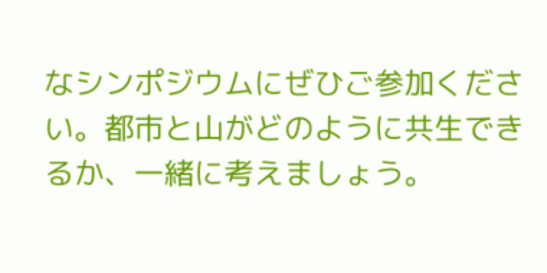なシンポジウムにぜひご参加ください。都市と山がどのように共生できるか、一緒に考えましょう。